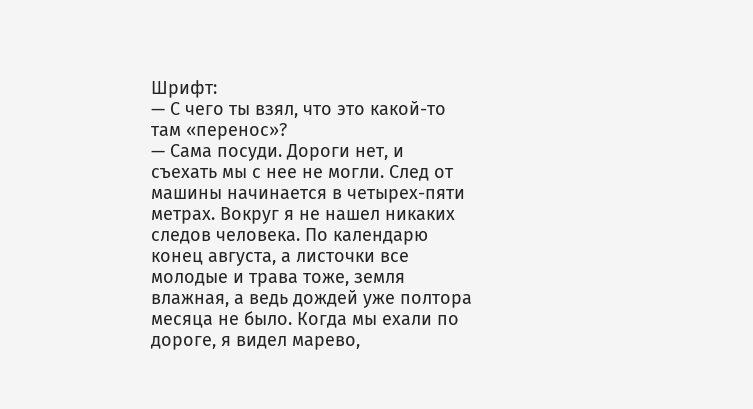Шрифт:
— С чего ты взял, что это какой-то там «перенос»?
— Сама посуди. Дороги нет, и съехать мы с нее не могли. След от машины начинается в четырех-пяти метрах. Вокруг я не нашел никаких следов человека. По календарю конец августа, а листочки все молодые и трава тоже, земля влажная, а ведь дождей уже полтора месяца не было. Когда мы ехали по дороге, я видел марево,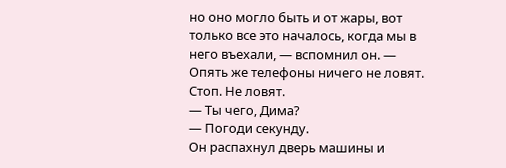но оно могло быть и от жары, вот только все это началось, когда мы в него въехали, — вспомнил он. — Опять же телефоны ничего не ловят. Стоп. Не ловят.
— Ты чего, Дима?
— Погоди секунду.
Он распахнул дверь машины и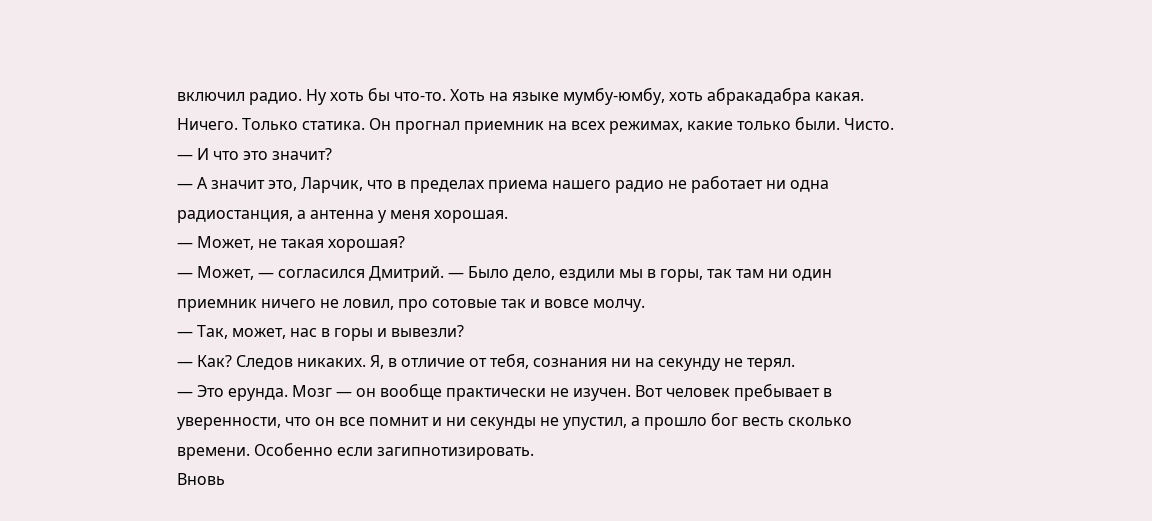включил радио. Ну хоть бы что-то. Хоть на языке мумбу-юмбу, хоть абракадабра какая. Ничего. Только статика. Он прогнал приемник на всех режимах, какие только были. Чисто.
— И что это значит?
— А значит это, Ларчик, что в пределах приема нашего радио не работает ни одна радиостанция, а антенна у меня хорошая.
— Может, не такая хорошая?
— Может, — согласился Дмитрий. — Было дело, ездили мы в горы, так там ни один приемник ничего не ловил, про сотовые так и вовсе молчу.
— Так, может, нас в горы и вывезли?
— Как? Следов никаких. Я, в отличие от тебя, сознания ни на секунду не терял.
— Это ерунда. Мозг — он вообще практически не изучен. Вот человек пребывает в уверенности, что он все помнит и ни секунды не упустил, а прошло бог весть сколько времени. Особенно если загипнотизировать.
Вновь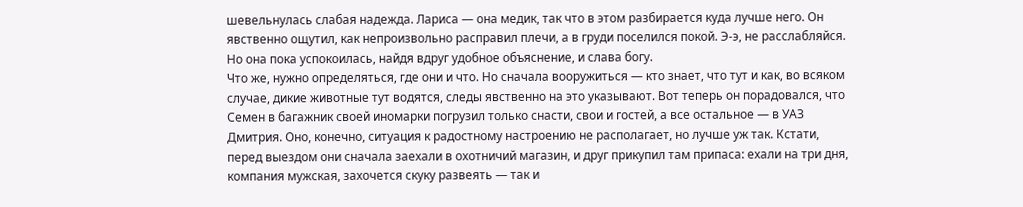шевельнулась слабая надежда. Лариса — она медик, так что в этом разбирается куда лучше него. Он явственно ощутил, как непроизвольно расправил плечи, а в груди поселился покой. Э-э, не расслабляйся. Но она пока успокоилась, найдя вдруг удобное объяснение, и слава богу.
Что же, нужно определяться, где они и что. Но сначала вооружиться — кто знает, что тут и как, во всяком случае, дикие животные тут водятся, следы явственно на это указывают. Вот теперь он порадовался, что Семен в багажник своей иномарки погрузил только снасти, свои и гостей, а все остальное — в УАЗ Дмитрия. Оно, конечно, ситуация к радостному настроению не располагает, но лучше уж так. Кстати, перед выездом они сначала заехали в охотничий магазин, и друг прикупил там припаса: ехали на три дня, компания мужская, захочется скуку развеять — так и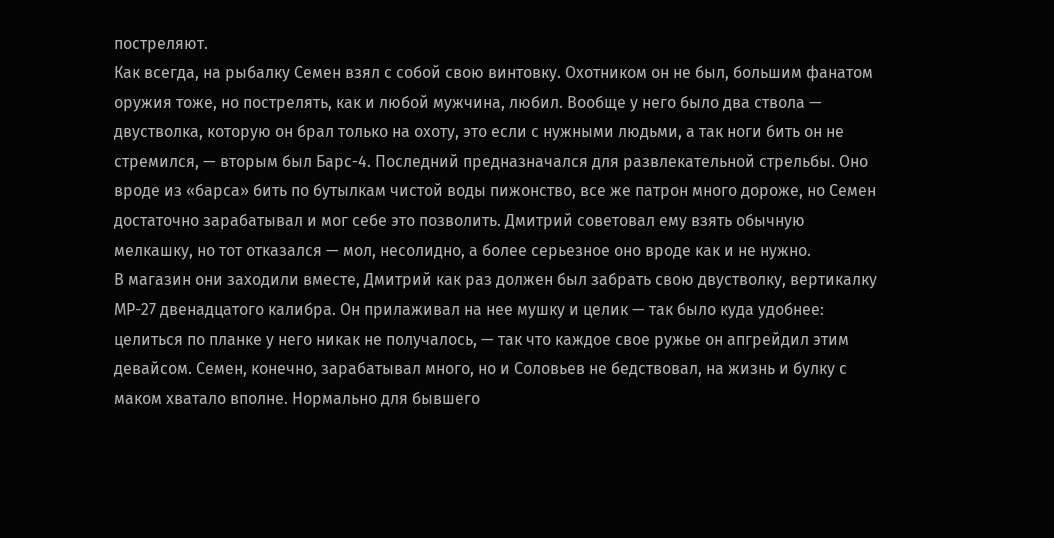постреляют.
Как всегда, на рыбалку Семен взял с собой свою винтовку. Охотником он не был, большим фанатом оружия тоже, но пострелять, как и любой мужчина, любил. Вообще у него было два ствола — двустволка, которую он брал только на охоту, это если с нужными людьми, а так ноги бить он не стремился, — вторым был Барс-4. Последний предназначался для развлекательной стрельбы. Оно вроде из «барса» бить по бутылкам чистой воды пижонство, все же патрон много дороже, но Семен достаточно зарабатывал и мог себе это позволить. Дмитрий советовал ему взять обычную мелкашку, но тот отказался — мол, несолидно, а более серьезное оно вроде как и не нужно.
В магазин они заходили вместе, Дмитрий как раз должен был забрать свою двустволку, вертикалку МР-27 двенадцатого калибра. Он прилаживал на нее мушку и целик — так было куда удобнее: целиться по планке у него никак не получалось, — так что каждое свое ружье он апгрейдил этим девайсом. Семен, конечно, зарабатывал много, но и Соловьев не бедствовал, на жизнь и булку с маком хватало вполне. Нормально для бывшего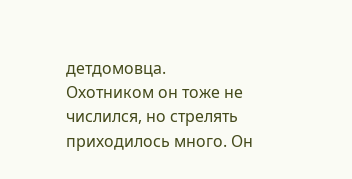детдомовца.
Охотником он тоже не числился, но стрелять приходилось много. Он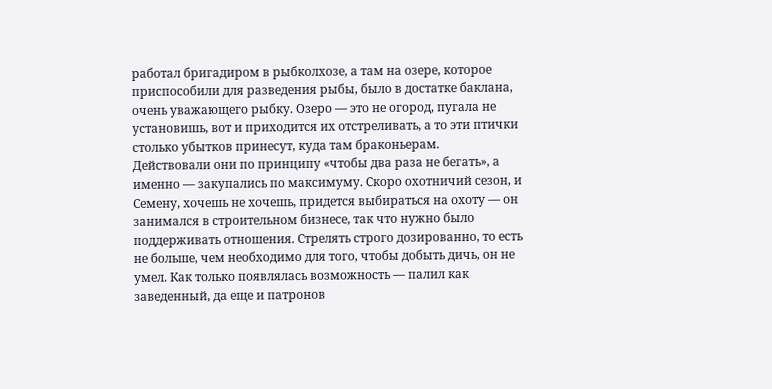работал бригадиром в рыбколхозе, а там на озере, которое приспособили для разведения рыбы, было в достатке баклана, очень уважающего рыбку. Озеро — это не огород, пугала не установишь, вот и приходится их отстреливать, а то эти птички столько убытков принесут, куда там браконьерам.
Действовали они по принципу «чтобы два раза не бегать», а именно — закупались по максимуму. Скоро охотничий сезон, и Семену, хочешь не хочешь, придется выбираться на охоту — он занимался в строительном бизнесе, так что нужно было поддерживать отношения. Стрелять строго дозированно, то есть не больше, чем необходимо для того, чтобы добыть дичь, он не умел. Как только появлялась возможность — палил как заведенный, да еще и патронов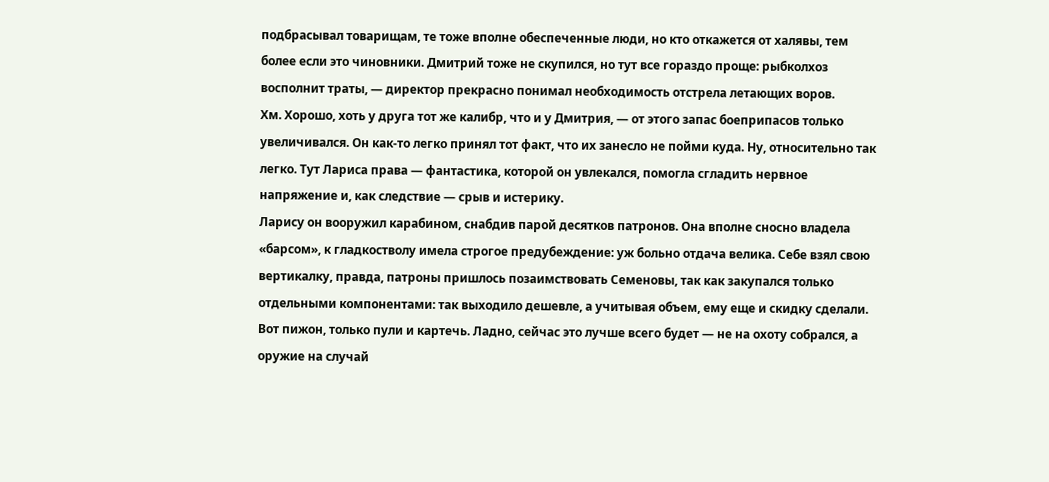подбрасывал товарищам, те тоже вполне обеспеченные люди, но кто откажется от халявы, тем более если это чиновники. Дмитрий тоже не скупился, но тут все гораздо проще: рыбколхоз восполнит траты, — директор прекрасно понимал необходимость отстрела летающих воров.
Хм. Хорошо, хоть у друга тот же калибр, что и у Дмитрия, — от этого запас боеприпасов только увеличивался. Он как-то легко принял тот факт, что их занесло не пойми куда. Ну, относительно так легко. Тут Лариса права — фантастика, которой он увлекался, помогла сгладить нервное напряжение и, как следствие — срыв и истерику.
Ларису он вооружил карабином, снабдив парой десятков патронов. Она вполне сносно владела «барсом», к гладкостволу имела строгое предубеждение: уж больно отдача велика. Себе взял свою вертикалку, правда, патроны пришлось позаимствовать Семеновы, так как закупался только отдельными компонентами: так выходило дешевле, а учитывая объем, ему еще и скидку сделали. Вот пижон, только пули и картечь. Ладно, сейчас это лучше всего будет — не на охоту собрался, а оружие на случай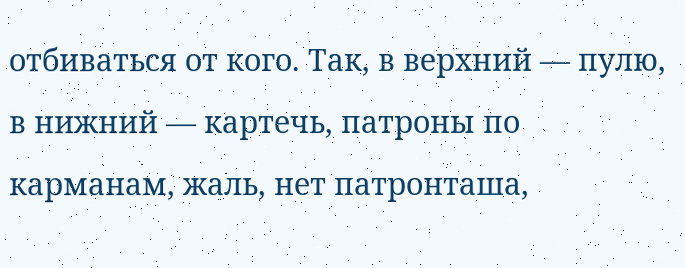отбиваться от кого. Так, в верхний — пулю, в нижний — картечь, патроны по карманам, жаль, нет патронташа,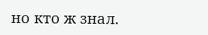но кто ж знал.